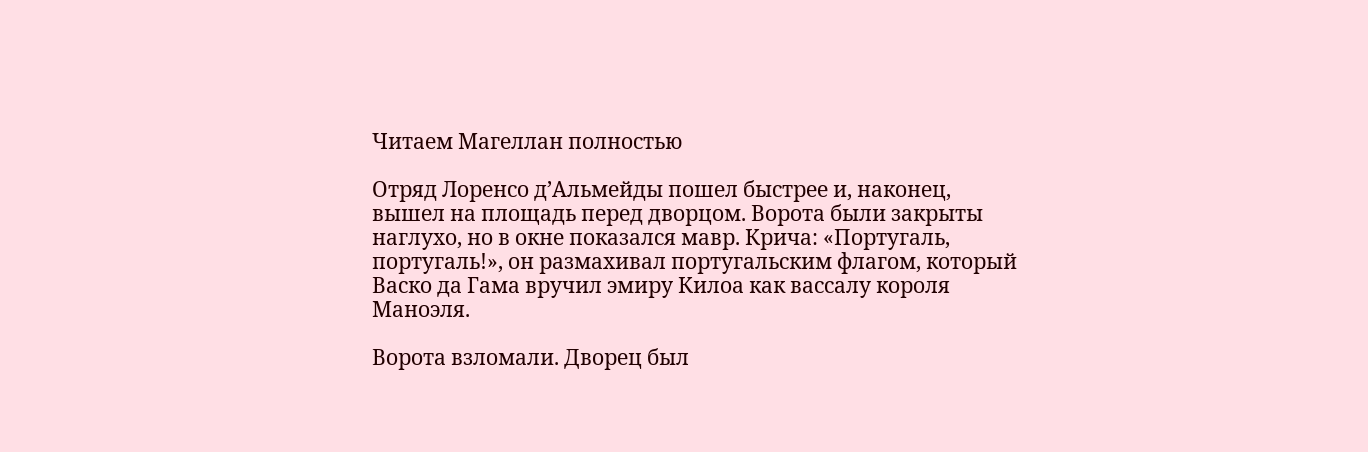Читаем Магеллан полностью

Отряд Лоренсо д’Альмейды пошел быстрее и, наконец, вышел на площадь перед дворцом. Ворота были закрыты наглухо, но в окне показался мавр. Крича: «Португаль, португаль!», он размахивал португальским флагом, который Васко да Гама вручил эмиру Килоа как вассалу короля Маноэля.

Ворота взломали. Дворец был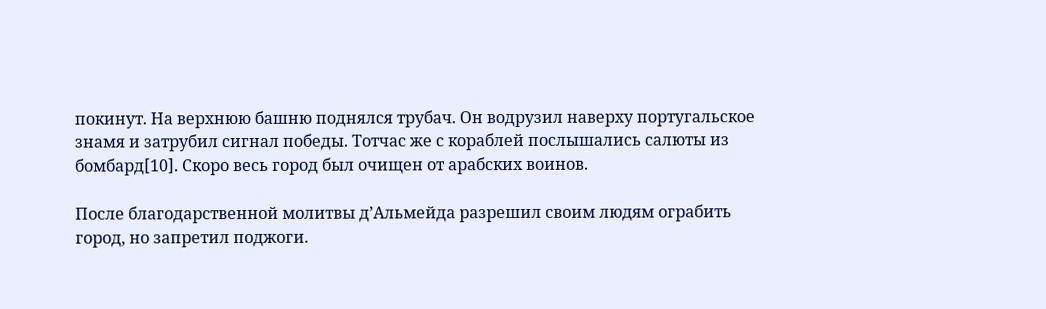покинут. На верхнюю башню поднялся трубач. Он водрузил наверху португальское знамя и затрубил сигнал победы. Тотчас же с кораблей послышались салюты из бомбард[10]. Скоро весь город был очищен от арабских воинов.

После благодарственной молитвы д’Альмейда разрешил своим людям ограбить город, но запретил поджоги.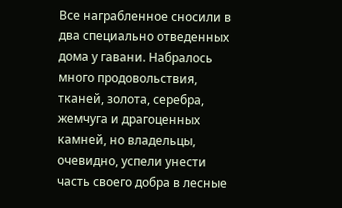Все награбленное сносили в два специально отведенных дома у гавани. Набралось много продовольствия, тканей, золота, серебра, жемчуга и драгоценных камней, но владельцы, очевидно, успели унести часть своего добра в лесные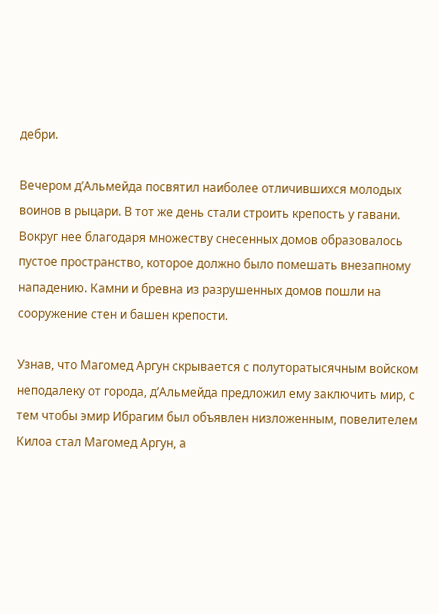дебри.

Вечером д’Альмейда посвятил наиболее отличившихся молодых воинов в рыцари. В тот же день стали строить крепость у гавани. Вокруг нее благодаря множеству снесенных домов образовалось пустое пространство, которое должно было помешать внезапному нападению. Камни и бревна из разрушенных домов пошли на сооружение стен и башен крепости.

Узнав, что Магомед Аргун скрывается с полуторатысячным войском неподалеку от города, д’Альмейда предложил ему заключить мир, с тем чтобы эмир Ибрагим был объявлен низложенным, повелителем Килоа стал Магомед Аргун, а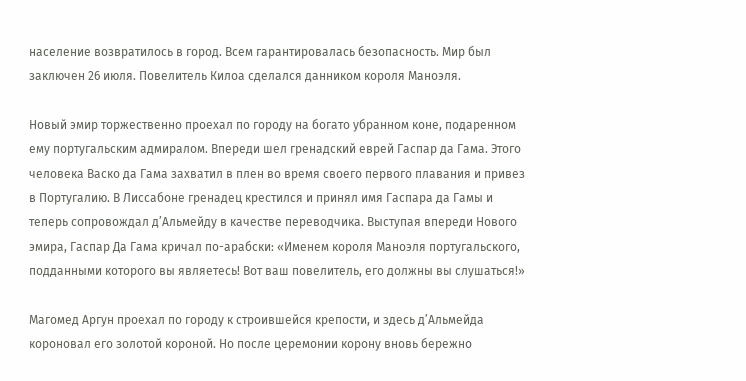население возвратилось в город. Всем гарантировалась безопасность. Мир был заключен 26 июля. Повелитель Килоа сделался данником короля Маноэля.

Новый эмир торжественно проехал по городу на богато убранном коне, подаренном ему португальским адмиралом. Впереди шел гренадский еврей Гаспар да Гама. Этого человека Васко да Гама захватил в плен во время своего первого плавания и привез в Португалию. В Лиссабоне гренадец крестился и принял имя Гаспара да Гамы и теперь сопровождал д’Альмейду в качестве переводчика. Выступая впереди Нового эмира, Гаспар Да Гама кричал по-арабски: «Именем короля Маноэля португальского, подданными которого вы являетесь! Вот ваш повелитель, его должны вы слушаться!»

Магомед Аргун проехал по городу к строившейся крепости, и здесь д’Альмейда короновал его золотой короной. Но после церемонии корону вновь бережно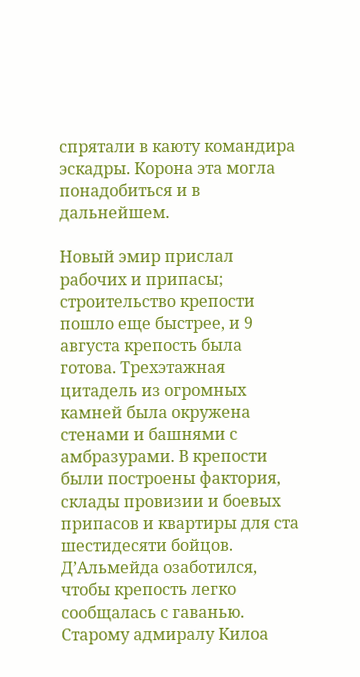спрятали в каюту командира эскадры. Корона эта могла понадобиться и в дальнейшем.

Новый эмир прислал рабочих и припасы; строительство крепости пошло еще быстрее, и 9 августа крепость была готова. Трехэтажная цитадель из огромных камней была окружена стенами и башнями с амбразурами. В крепости были построены фактория, склады провизии и боевых припасов и квартиры для ста шестидесяти бойцов. Д’Альмейда озаботился, чтобы крепость легко сообщалась с гаванью. Старому адмиралу Килоа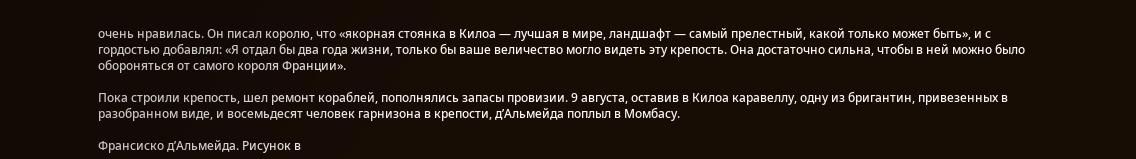очень нравилась. Он писал королю, что «якорная стоянка в Килоа — лучшая в мире, ландшафт — самый прелестный, какой только может быть», и с гордостью добавлял: «Я отдал бы два года жизни, только бы ваше величество могло видеть эту крепость. Она достаточно сильна, чтобы в ней можно было обороняться от самого короля Франции».

Пока строили крепость, шел ремонт кораблей, пополнялись запасы провизии. 9 августа, оставив в Килоа каравеллу, одну из бригантин, привезенных в разобранном виде, и восемьдесят человек гарнизона в крепости, д’Альмейда поплыл в Момбасу.

Франсиско д’Альмейда. Рисунок в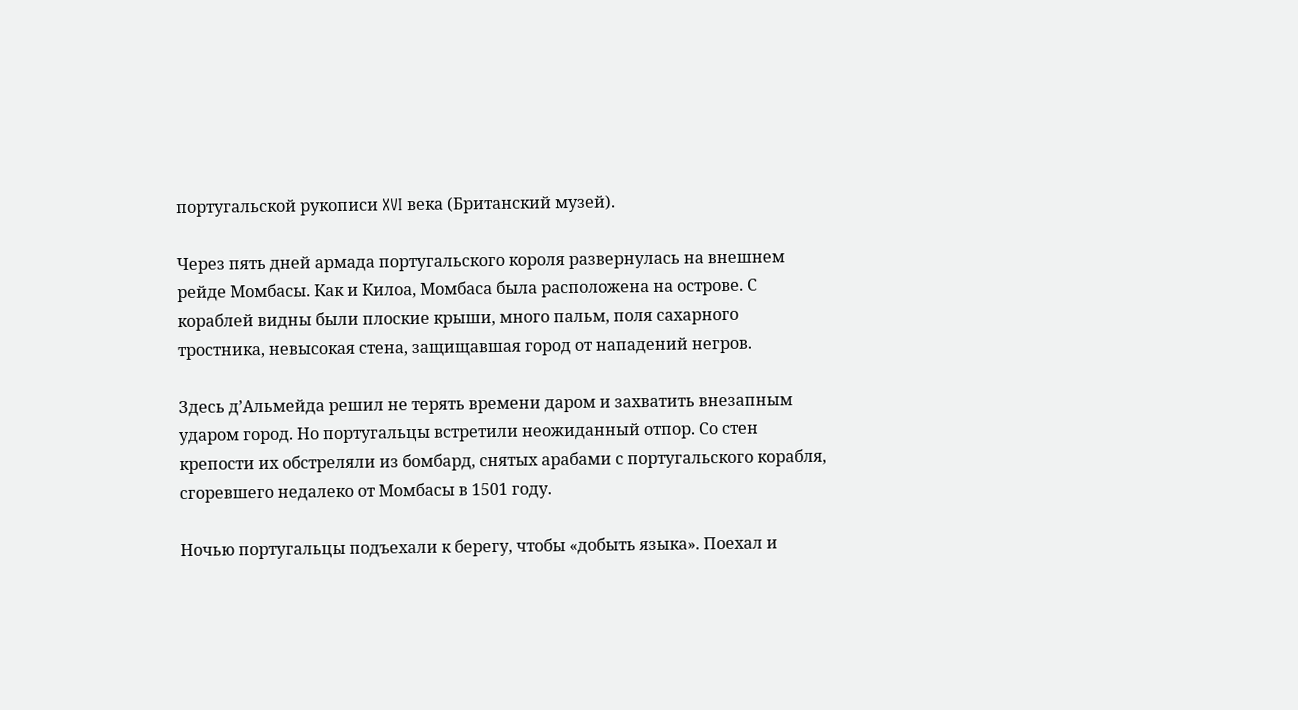португальской рукописи XVI века (Британский музей).

Через пять дней армада португальского короля развернулась на внешнем рейде Момбасы. Как и Килоа, Момбаса была расположена на острове. С кораблей видны были плоские крыши, много пальм, поля сахарного тростника, невысокая стена, защищавшая город от нападений негров.

Здесь д’Альмейда решил не терять времени даром и захватить внезапным ударом город. Но португальцы встретили неожиданный отпор. Со стен крепости их обстреляли из бомбард, снятых арабами с португальского корабля, сгоревшего недалеко от Момбасы в 1501 году.

Ночью португальцы подъехали к берегу, чтобы «добыть языка». Поехал и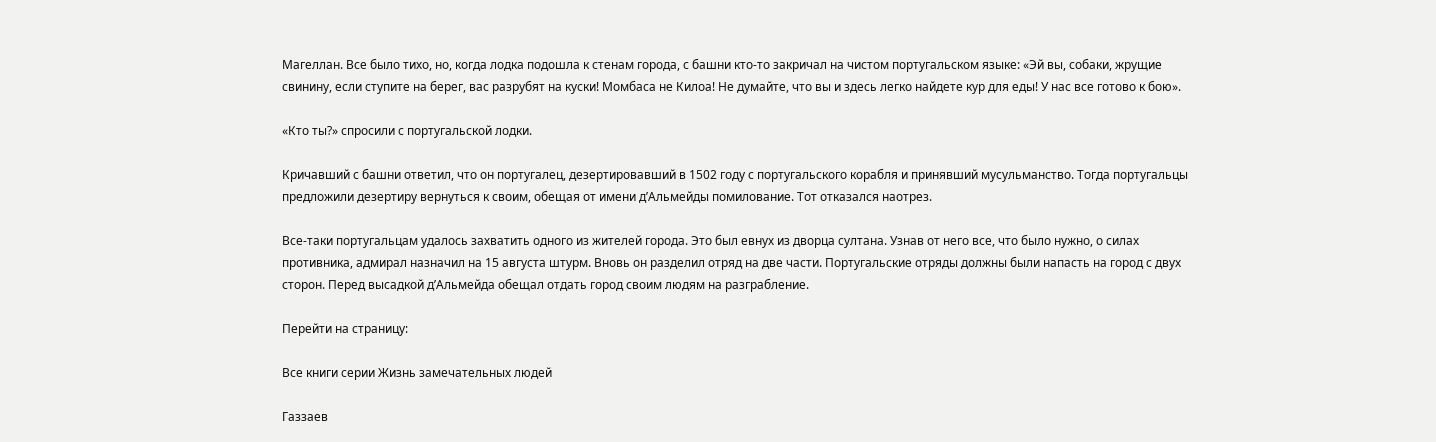Магеллан. Все было тихо, но, когда лодка подошла к стенам города, с башни кто-то закричал на чистом португальском языке: «Эй вы, собаки, жрущие свинину, если ступите на берег, вас разрубят на куски! Момбаса не Килоа! Не думайте, что вы и здесь легко найдете кур для еды! У нас все готово к бою».

«Кто ты?» спросили с португальской лодки.

Кричавший с башни ответил, что он португалец, дезертировавший в 1502 году с португальского корабля и принявший мусульманство. Тогда португальцы предложили дезертиру вернуться к своим, обещая от имени д’Альмейды помилование. Тот отказался наотрез.

Все-таки португальцам удалось захватить одного из жителей города. Это был евнух из дворца султана. Узнав от него все, что было нужно, о силах противника, адмирал назначил на 15 августа штурм. Вновь он разделил отряд на две части. Португальские отряды должны были напасть на город с двух сторон. Перед высадкой д’Альмейда обещал отдать город своим людям на разграбление.

Перейти на страницу:

Все книги серии Жизнь замечательных людей

Газзаев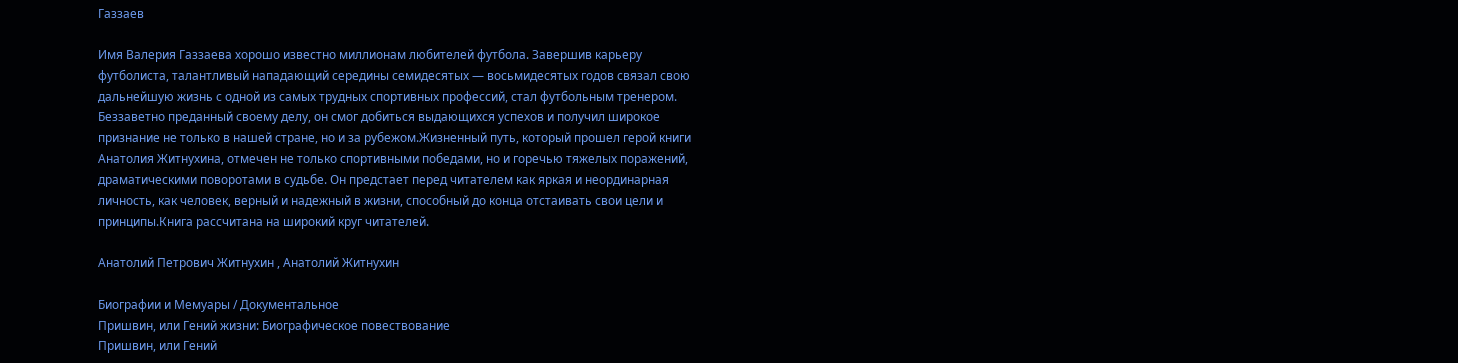Газзаев

Имя Валерия Газзаева хорошо известно миллионам любителей футбола. Завершив карьеру футболиста, талантливый нападающий середины семидесятых — восьмидесятых годов связал свою дальнейшую жизнь с одной из самых трудных спортивных профессий, стал футбольным тренером. Беззаветно преданный своему делу, он смог добиться выдающихся успехов и получил широкое признание не только в нашей стране, но и за рубежом.Жизненный путь, который прошел герой книги Анатолия Житнухина, отмечен не только спортивными победами, но и горечью тяжелых поражений, драматическими поворотами в судьбе. Он предстает перед читателем как яркая и неординарная личность, как человек, верный и надежный в жизни, способный до конца отстаивать свои цели и принципы.Книга рассчитана на широкий круг читателей.

Анатолий Петрович Житнухин , Анатолий Житнухин

Биографии и Мемуары / Документальное
Пришвин, или Гений жизни: Биографическое повествование
Пришвин, или Гений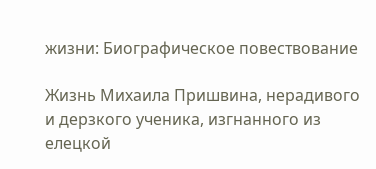жизни: Биографическое повествование

Жизнь Михаила Пришвина, нерадивого и дерзкого ученика, изгнанного из елецкой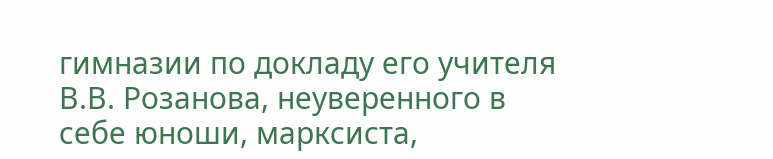гимназии по докладу его учителя В.В. Розанова, неуверенного в себе юноши, марксиста,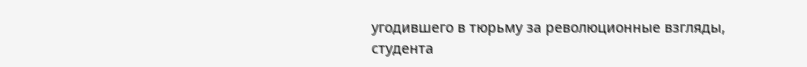угодившего в тюрьму за революционные взгляды, студента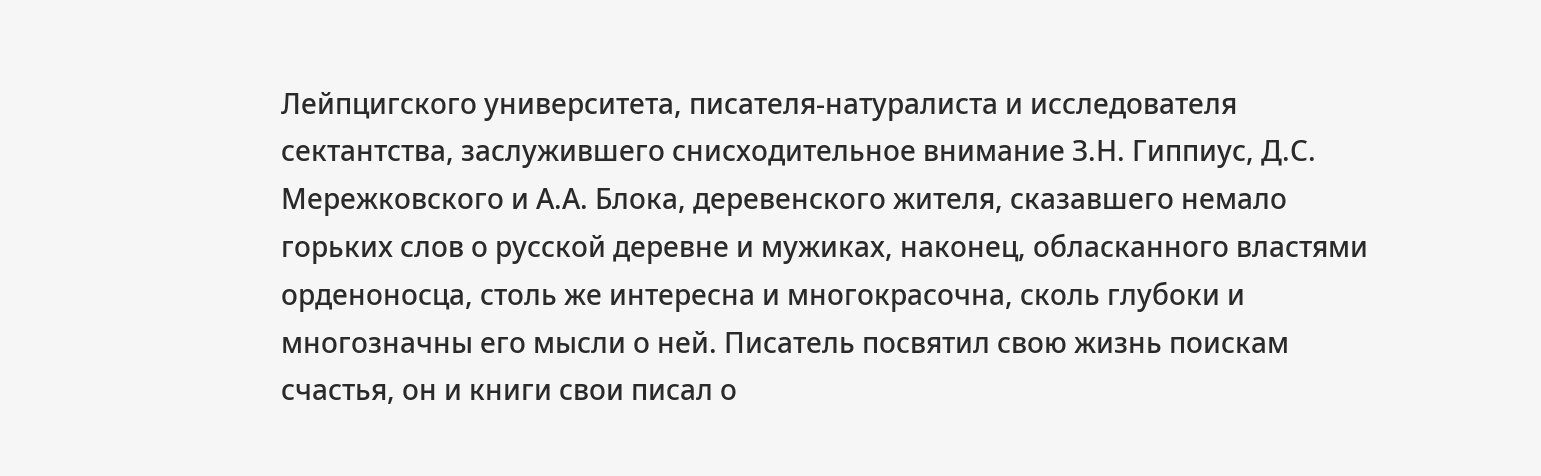Лейпцигского университета, писателя-натуралиста и исследователя сектантства, заслужившего снисходительное внимание З.Н. Гиппиус, Д.С. Мережковского и А.А. Блока, деревенского жителя, сказавшего немало горьких слов о русской деревне и мужиках, наконец, обласканного властями орденоносца, столь же интересна и многокрасочна, сколь глубоки и многозначны его мысли о ней. Писатель посвятил свою жизнь поискам счастья, он и книги свои писал о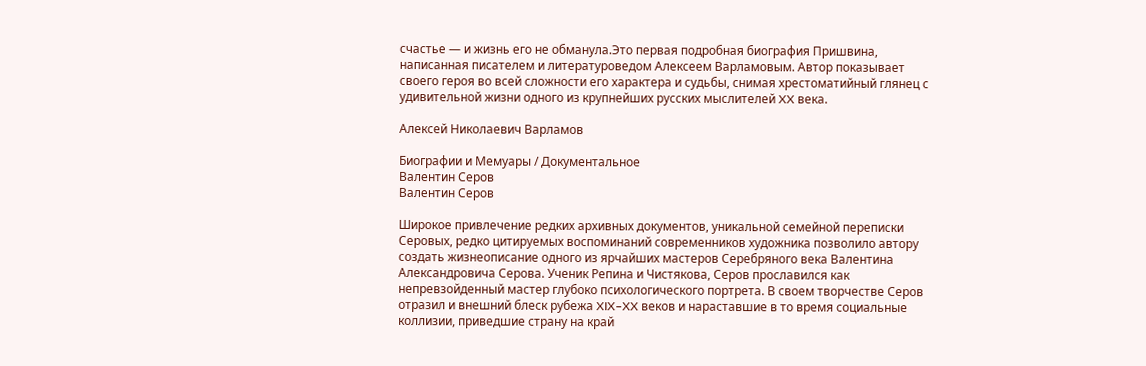счастье — и жизнь его не обманула.Это первая подробная биография Пришвина, написанная писателем и литературоведом Алексеем Варламовым. Автор показывает своего героя во всей сложности его характера и судьбы, снимая хрестоматийный глянец с удивительной жизни одного из крупнейших русских мыслителей XX века.

Алексей Николаевич Варламов

Биографии и Мемуары / Документальное
Валентин Серов
Валентин Серов

Широкое привлечение редких архивных документов, уникальной семейной переписки Серовых, редко цитируемых воспоминаний современников художника позволило автору создать жизнеописание одного из ярчайших мастеров Серебряного века Валентина Александровича Серова. Ученик Репина и Чистякова, Серов прославился как непревзойденный мастер глубоко психологического портрета. В своем творчестве Серов отразил и внешний блеск рубежа XIX–XX веков и нараставшие в то время социальные коллизии, приведшие страну на край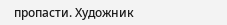пропасти. Художник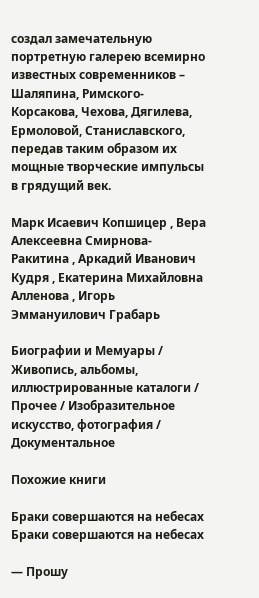создал замечательную портретную галерею всемирно известных современников – Шаляпина, Римского-Корсакова, Чехова, Дягилева, Ермоловой, Станиславского, передав таким образом их мощные творческие импульсы в грядущий век.

Марк Исаевич Копшицер , Вера Алексеевна Смирнова-Ракитина , Аркадий Иванович Кудря , Екатерина Михайловна Алленова , Игорь Эммануилович Грабарь

Биографии и Мемуары / Живопись, альбомы, иллюстрированные каталоги / Прочее / Изобразительное искусство, фотография / Документальное

Похожие книги

Браки совершаются на небесах
Браки совершаются на небесах

— Прошу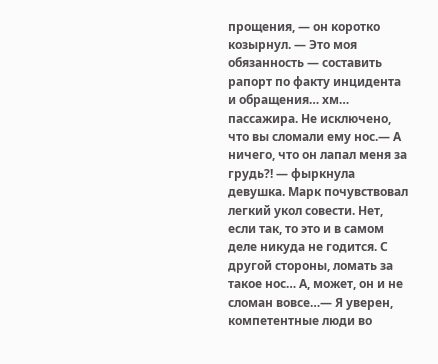прощения, — он коротко козырнул. — Это моя обязанность — составить рапорт по факту инцидента и обращения… хм… пассажира. Не исключено, что вы сломали ему нос.— А ничего, что он лапал меня за грудь?! — фыркнула девушка. Марк почувствовал легкий укол совести. Нет, если так, то это и в самом деле никуда не годится. С другой стороны, ломать за такое нос… А, может, он и не сломан вовсе…— Я уверен, компетентные люди во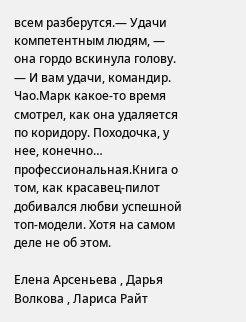всем разберутся.— Удачи компетентным людям, — она гордо вскинула голову. — И вам удачи, командир. Чао.Марк какое-то время смотрел, как она удаляется по коридору. Походочка, у нее, конечно… профессиональная.Книга о том, как красавец-пилот добивался любви успешной топ-модели. Хотя на самом деле не об этом.

Елена Арсеньева , Дарья Волкова , Лариса Райт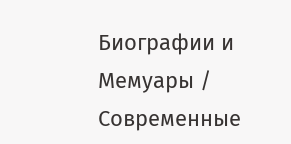Биографии и Мемуары / Современные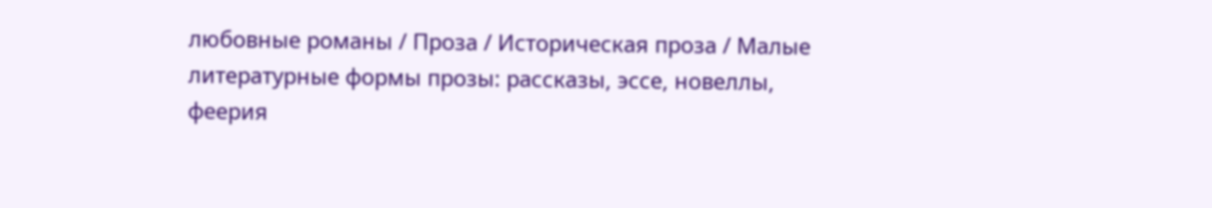любовные романы / Проза / Историческая проза / Малые литературные формы прозы: рассказы, эссе, новеллы, феерия